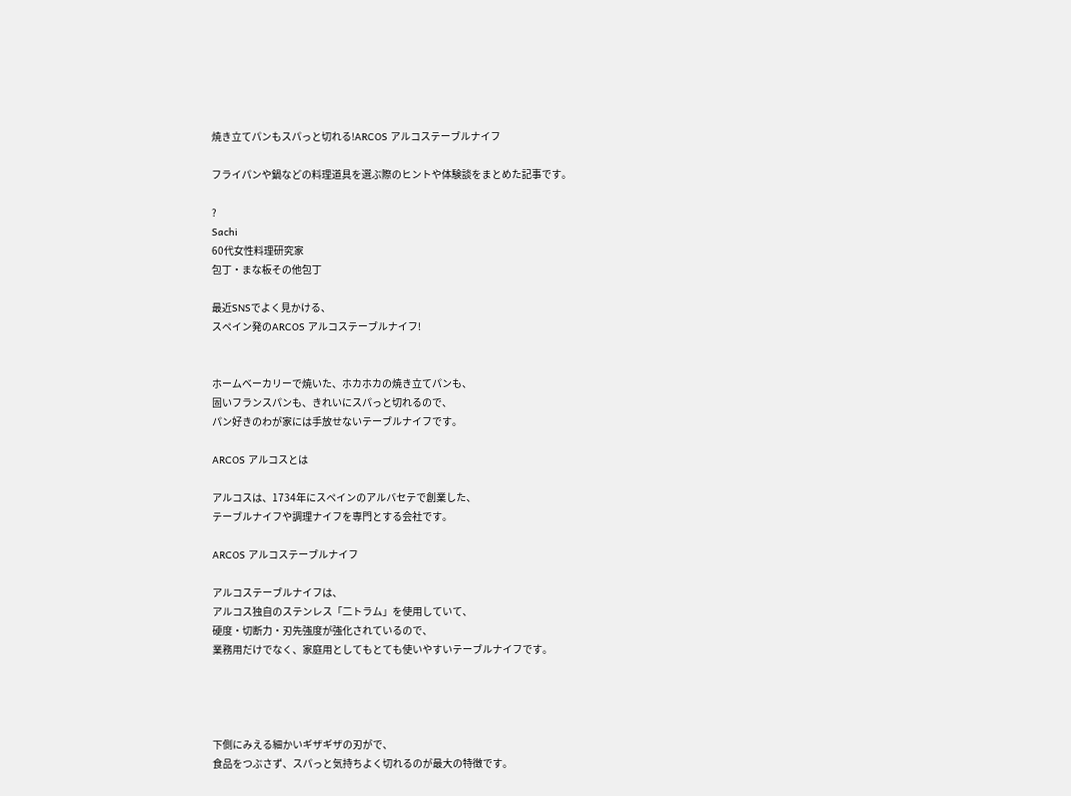焼き立てパンもスパっと切れる!ARCOS アルコステーブルナイフ

フライパンや鍋などの料理道具を選ぶ際のヒントや体験談をまとめた記事です。

?
Sachi
60代女性料理研究家
包丁・まな板その他包丁

最近SNSでよく見かける、
スペイン発のARCOS アルコステーブルナイフ!


ホームベーカリーで焼いた、ホカホカの焼き立てパンも、
固いフランスパンも、きれいにスパっと切れるので、
パン好きのわが家には手放せないテーブルナイフです。

ARCOS アルコスとは

アルコスは、1734年にスペインのアルバセテで創業した、
テーブルナイフや調理ナイフを専門とする会社です。

ARCOS アルコステーブルナイフ

アルコステーブルナイフは、
アルコス独自のステンレス「二トラム」を使用していて、
硬度・切断力・刃先強度が強化されているので、
業務用だけでなく、家庭用としてもとても使いやすいテーブルナイフです。




下側にみえる細かいギザギザの刃がで、
食品をつぶさず、スパっと気持ちよく切れるのが最大の特徴です。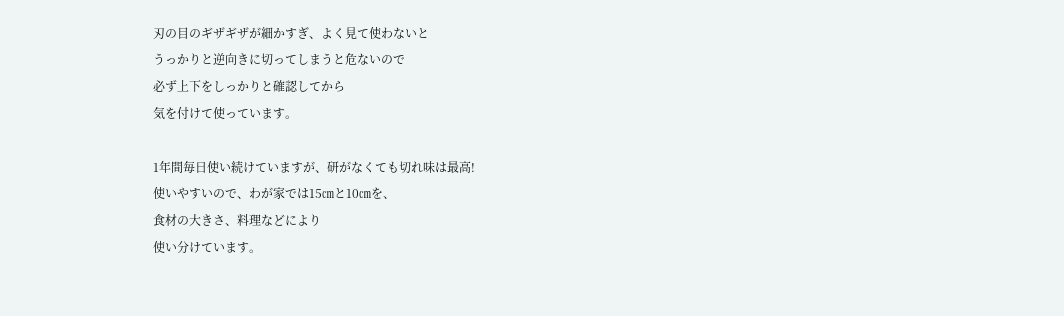刃の目のギザギザが細かすぎ、よく見て使わないと
うっかりと逆向きに切ってしまうと危ないので
必ず上下をしっかりと確認してから
気を付けて使っています。

1年間毎日使い続けていますが、研がなくても切れ味は最高!
使いやすいので、わが家では15㎝と10㎝を、
食材の大きさ、料理などにより
使い分けています。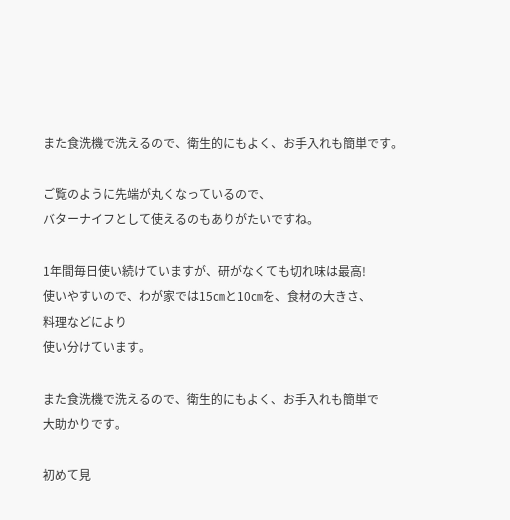また食洗機で洗えるので、衛生的にもよく、お手入れも簡単です。

ご覧のように先端が丸くなっているので、
バターナイフとして使えるのもありがたいですね。

1年間毎日使い続けていますが、研がなくても切れ味は最高!
使いやすいので、わが家では15㎝と10㎝を、食材の大きさ、
料理などにより
使い分けています。

また食洗機で洗えるので、衛生的にもよく、お手入れも簡単で
大助かりです。

初めて見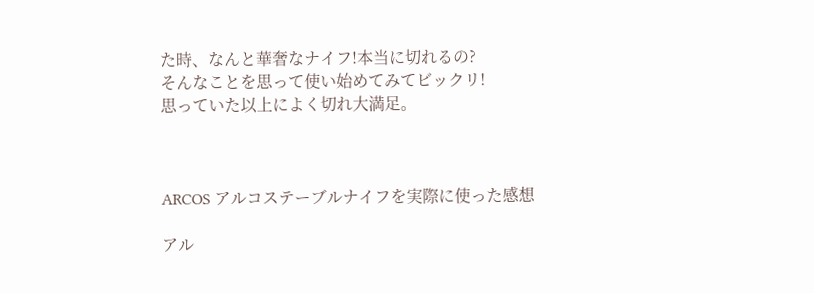た時、なんと華奢なナイフ!本当に切れるの?
そんなことを思って使い始めてみてビックリ!
思っていた以上によく切れ大満足。



ARCOS アルコステーブルナイフを実際に使った感想

アル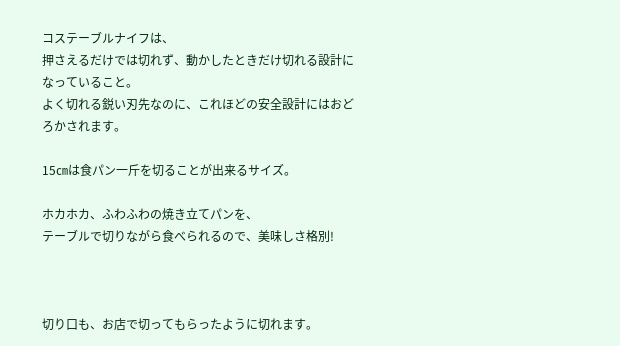コステーブルナイフは、
押さえるだけでは切れず、動かしたときだけ切れる設計になっていること。
よく切れる鋭い刃先なのに、これほどの安全設計にはおどろかされます。

15㎝は食パン一斤を切ることが出来るサイズ。

ホカホカ、ふわふわの焼き立てパンを、
テーブルで切りながら食べられるので、美味しさ格別!



切り口も、お店で切ってもらったように切れます。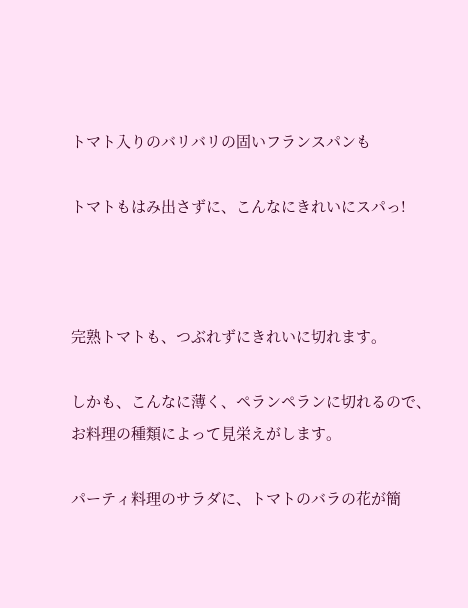トマト入りのバリバリの固いフランスパンも

トマトもはみ出さずに、こんなにきれいにスパっ!



完熟トマトも、つぶれずにきれいに切れます。

しかも、こんなに薄く、ペランペランに切れるので、
お料理の種類によって見栄えがします。

パーティ料理のサラダに、トマトのバラの花が簡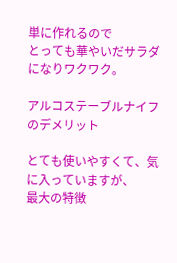単に作れるので
とっても華やいだサラダになりワクワク。

アルコステーブルナイフのデメリット

とても使いやすくて、気に入っていますが、
最大の特徴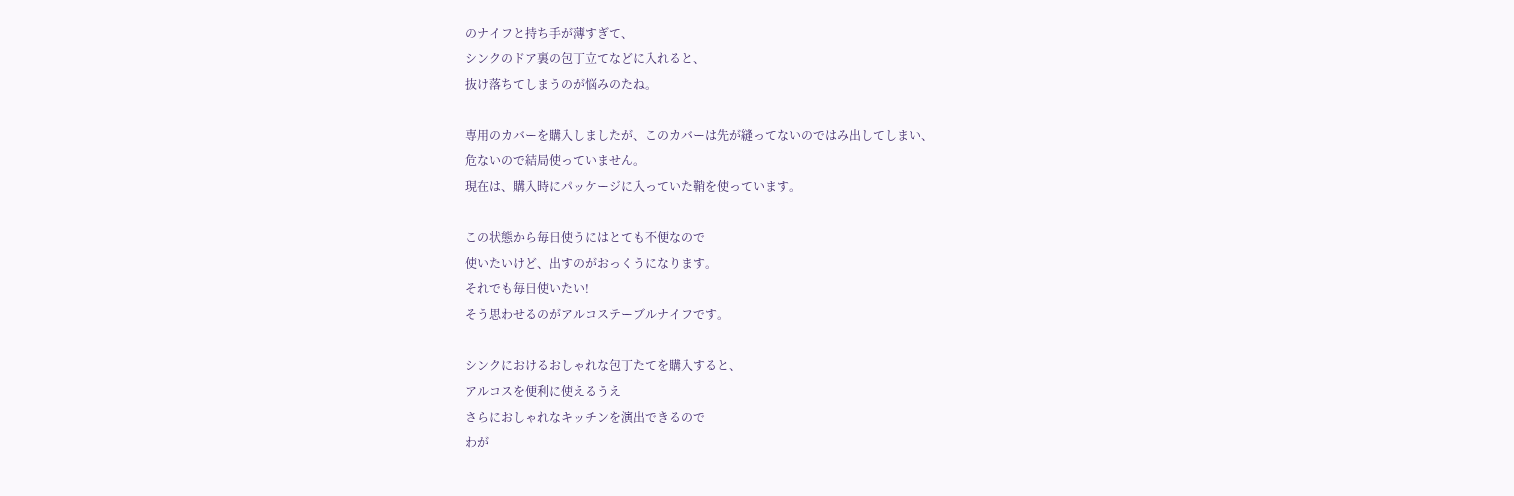のナイフと持ち手が薄すぎて、
シンクのドア裏の包丁立てなどに入れると、
抜け落ちてしまうのが悩みのたね。

専用のカバーを購入しましたが、このカバーは先が縫ってないのではみ出してしまい、
危ないので結局使っていません。
現在は、購入時にパッケージに入っていた鞘を使っています。

この状態から毎日使うにはとても不便なので
使いたいけど、出すのがおっくうになります。
それでも毎日使いたい!
そう思わせるのがアルコステーブルナイフです。

シンクにおけるおしゃれな包丁たてを購入すると、
アルコスを便利に使えるうえ
さらにおしゃれなキッチンを演出できるので
わが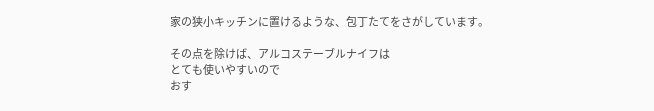家の狭小キッチンに置けるような、包丁たてをさがしています。

その点を除けば、アルコステーブルナイフは
とても使いやすいので
おす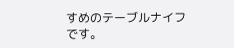すめのテーブルナイフです。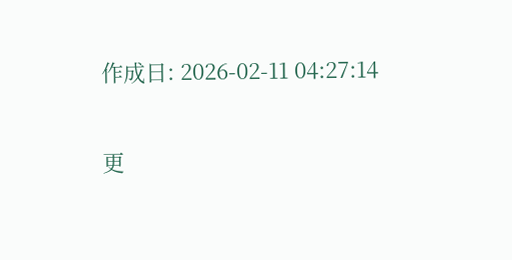作成日: 2026-02-11 04:27:14

更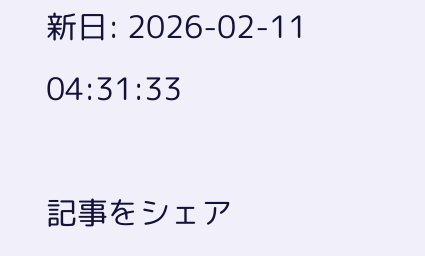新日: 2026-02-11 04:31:33

記事をシェア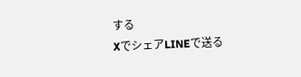する
XでシェアLINEで送る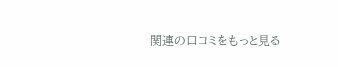関連の口コミをもっと見る